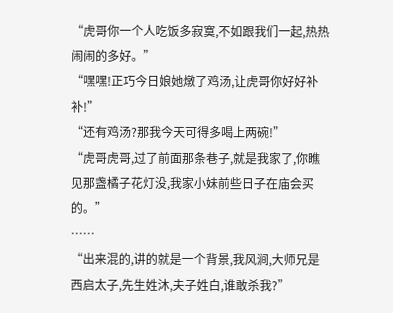“虎哥你一个人吃饭多寂寞,不如跟我们一起,热热闹闹的多好。”
“嘿嘿!正巧今日娘她燉了鸡汤,让虎哥你好好补补!”
“还有鸡汤?那我今天可得多喝上两碗!”
“虎哥虎哥,过了前面那条巷子,就是我家了,你瞧见那盏橘子花灯没,我家小妹前些日子在庙会买的。”
……
“出来混的,讲的就是一个背景,我风涧,大师兄是西启太子,先生姓沐,夫子姓白,谁敢杀我?”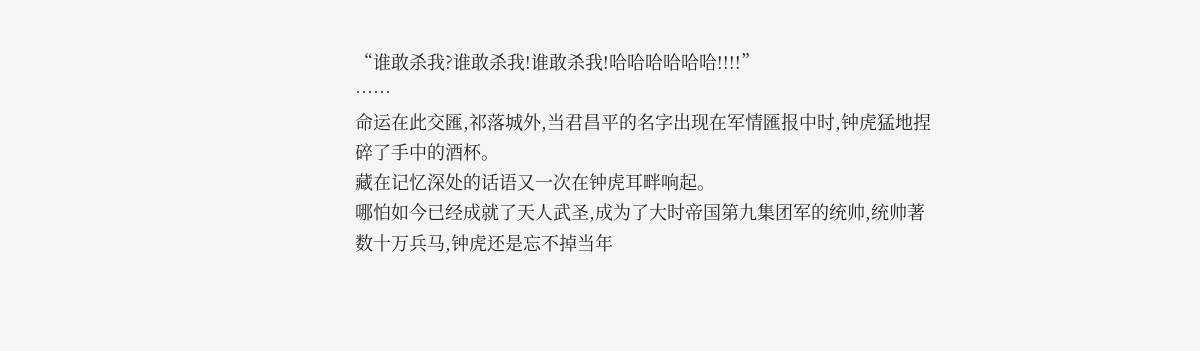“谁敢杀我?谁敢杀我!谁敢杀我!哈哈哈哈哈哈!!!!”
……
命运在此交匯,祁落城外,当君昌平的名字出现在军情匯报中时,钟虎猛地捏碎了手中的酒杯。
藏在记忆深处的话语又一次在钟虎耳畔响起。
哪怕如今已经成就了天人武圣,成为了大时帝国第九集团军的统帅,统帅著数十万兵马,钟虎还是忘不掉当年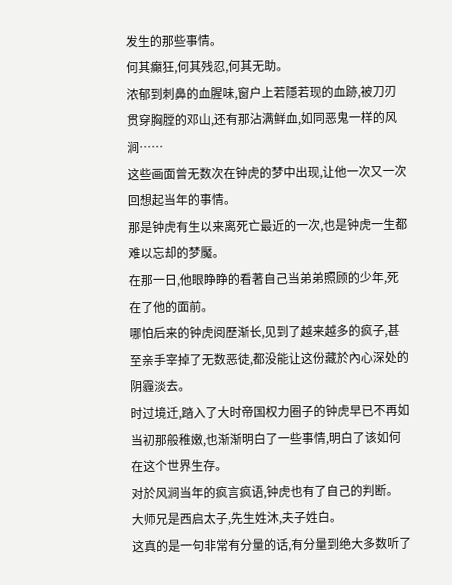发生的那些事情。
何其癲狂,何其残忍,何其无助。
浓郁到刺鼻的血腥味,窗户上若隱若现的血跡,被刀刃贯穿胸膛的邓山,还有那沾满鲜血,如同恶鬼一样的风涧……
这些画面曾无数次在钟虎的梦中出现,让他一次又一次回想起当年的事情。
那是钟虎有生以来离死亡最近的一次,也是钟虎一生都难以忘却的梦魘。
在那一日,他眼睁睁的看著自己当弟弟照顾的少年,死在了他的面前。
哪怕后来的钟虎阅歷渐长,见到了越来越多的疯子,甚至亲手宰掉了无数恶徒,都没能让这份藏於內心深处的阴霾淡去。
时过境迁,踏入了大时帝国权力圈子的钟虎早已不再如当初那般稚嫩,也渐渐明白了一些事情,明白了该如何在这个世界生存。
对於风涧当年的疯言疯语,钟虎也有了自己的判断。
大师兄是西启太子,先生姓沐,夫子姓白。
这真的是一句非常有分量的话,有分量到绝大多数听了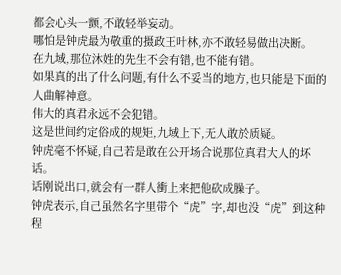都会心头一颤,不敢轻举妄动。
哪怕是钟虎最为敬重的摄政王叶林,亦不敢轻易做出决断。
在九域,那位沐姓的先生不会有错,也不能有错。
如果真的出了什么问题,有什么不妥当的地方,也只能是下面的人曲解神意。
伟大的真君永远不会犯错。
这是世间约定俗成的规矩,九域上下,无人敢於质疑。
钟虎毫不怀疑,自己若是敢在公开场合说那位真君大人的坏话。
话刚说出口,就会有一群人衝上来把他砍成臊子。
钟虎表示,自己虽然名字里带个“虎”字,却也没“虎”到这种程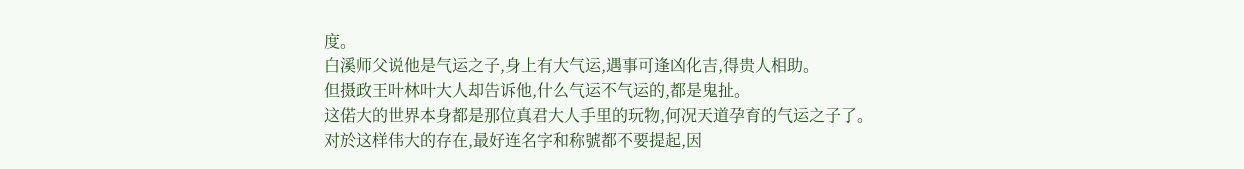度。
白溪师父说他是气运之子,身上有大气运,遇事可逢凶化吉,得贵人相助。
但摄政王叶林叶大人却告诉他,什么气运不气运的,都是鬼扯。
这偌大的世界本身都是那位真君大人手里的玩物,何况天道孕育的气运之子了。
对於这样伟大的存在,最好连名字和称號都不要提起,因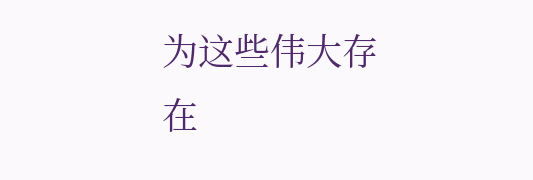为这些伟大存在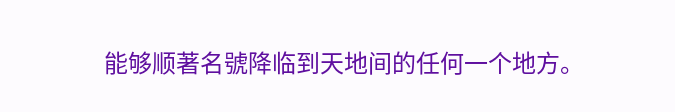能够顺著名號降临到天地间的任何一个地方。